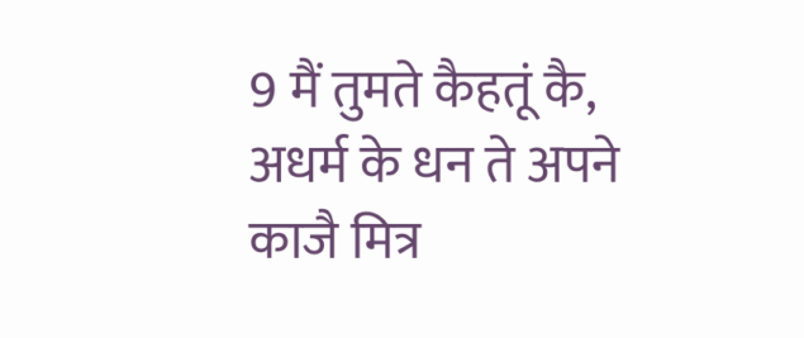9 मैं तुमते कैहतूं कै, अधर्म के धन ते अपने काजै मित्र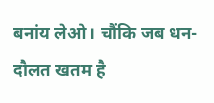बनांय लेओ। चौंकि जब धन-दौलत खतम है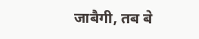जाबैगी, तब बे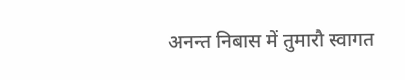अनन्त निबास में तुमारौ स्वागत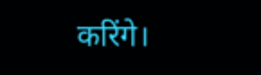करिंगे।